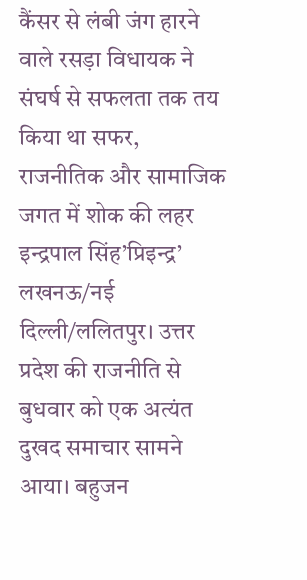कैंसर से लंबी जंग हारने वाले रसड़ा विधायक ने संघर्ष से सफलता तक तय किया था सफर, राजनीतिक और सामाजिक जगत में शोक की लहर
इन्द्रपाल सिंह’प्रिइन्द्र’
लखनऊ/नई दिल्ली/ललितपुर। उत्तर प्रदेश की राजनीति से बुधवार को एक अत्यंत दुखद समाचार सामने आया। बहुजन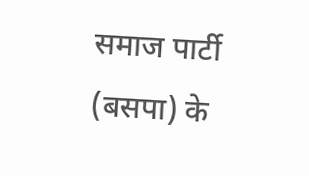समाज पार्टी (बसपा) के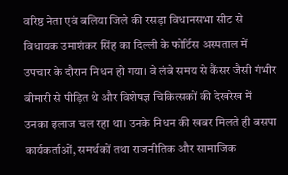वरिष्ठ नेता एवं बलिया जिले की रसड़ा विधानसभा सीट से विधायक उमाशंकर सिंह का दिल्ली के फोर्टिस अस्पताल में उपचार के दौरान निधन हो गया। वे लंबे समय से कैंसर जैसी गंभीर बीमारी से पीड़ित थे और विशेषज्ञ चिकित्सकों की देखरेख में उनका इलाज चल रहा था। उनके निधन की खबर मिलते ही बसपा कार्यकर्ताओं, समर्थकों तथा राजनीतिक और सामाजिक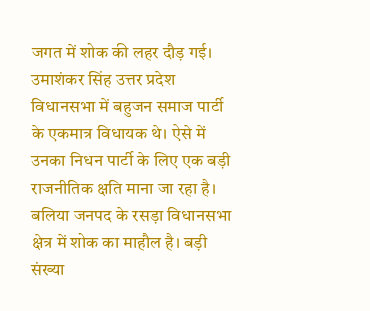जगत में शोक की लहर दौड़ गई।
उमाशंकर सिंह उत्तर प्रदेश विधानसभा में बहुजन समाज पार्टी के एकमात्र विधायक थे। ऐसे में उनका निधन पार्टी के लिए एक बड़ी राजनीतिक क्षति माना जा रहा है। बलिया जनपद के रसड़ा विधानसभा क्षेत्र में शोक का माहौल है। बड़ी संख्या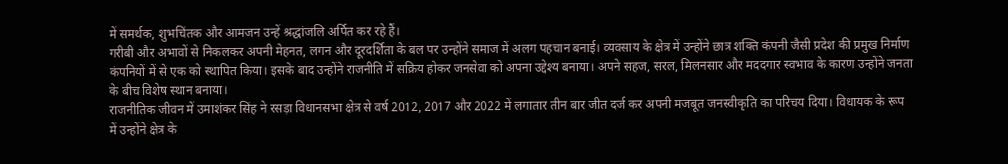में समर्थक, शुभचिंतक और आमजन उन्हें श्रद्धांजलि अर्पित कर रहे हैं।
गरीबी और अभावों से निकलकर अपनी मेहनत, लगन और दूरदर्शिता के बल पर उन्होंने समाज में अलग पहचान बनाई। व्यवसाय के क्षेत्र में उन्होंने छात्र शक्ति कंपनी जैसी प्रदेश की प्रमुख निर्माण कंपनियों में से एक को स्थापित किया। इसके बाद उन्होंने राजनीति में सक्रिय होकर जनसेवा को अपना उद्देश्य बनाया। अपने सहज, सरल, मिलनसार और मददगार स्वभाव के कारण उन्होंने जनता के बीच विशेष स्थान बनाया।
राजनीतिक जीवन में उमाशंकर सिंह ने रसड़ा विधानसभा क्षेत्र से वर्ष 2012, 2017 और 2022 में लगातार तीन बार जीत दर्ज कर अपनी मजबूत जनस्वीकृति का परिचय दिया। विधायक के रूप में उन्होंने क्षेत्र के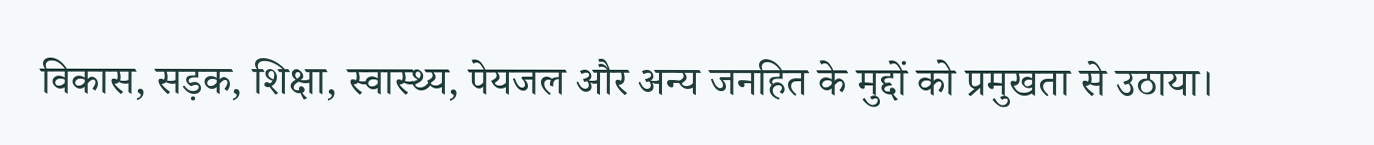विकास, सड़क, शिक्षा, स्वास्थ्य, पेयजल और अन्य जनहित के मुद्दों को प्रमुखता से उठाया।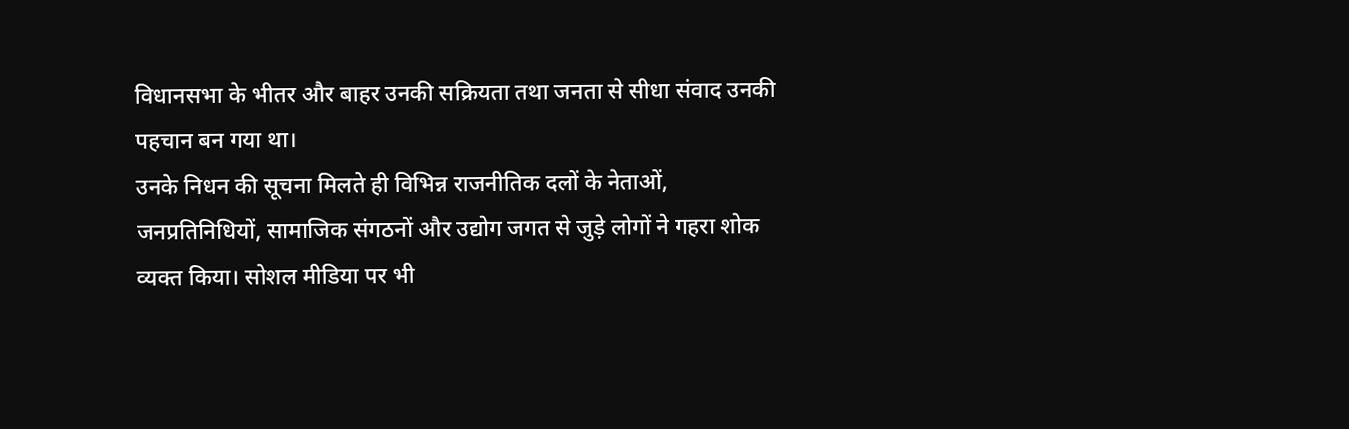विधानसभा के भीतर और बाहर उनकी सक्रियता तथा जनता से सीधा संवाद उनकी पहचान बन गया था।
उनके निधन की सूचना मिलते ही विभिन्न राजनीतिक दलों के नेताओं, जनप्रतिनिधियों, सामाजिक संगठनों और उद्योग जगत से जुड़े लोगों ने गहरा शोक व्यक्त किया। सोशल मीडिया पर भी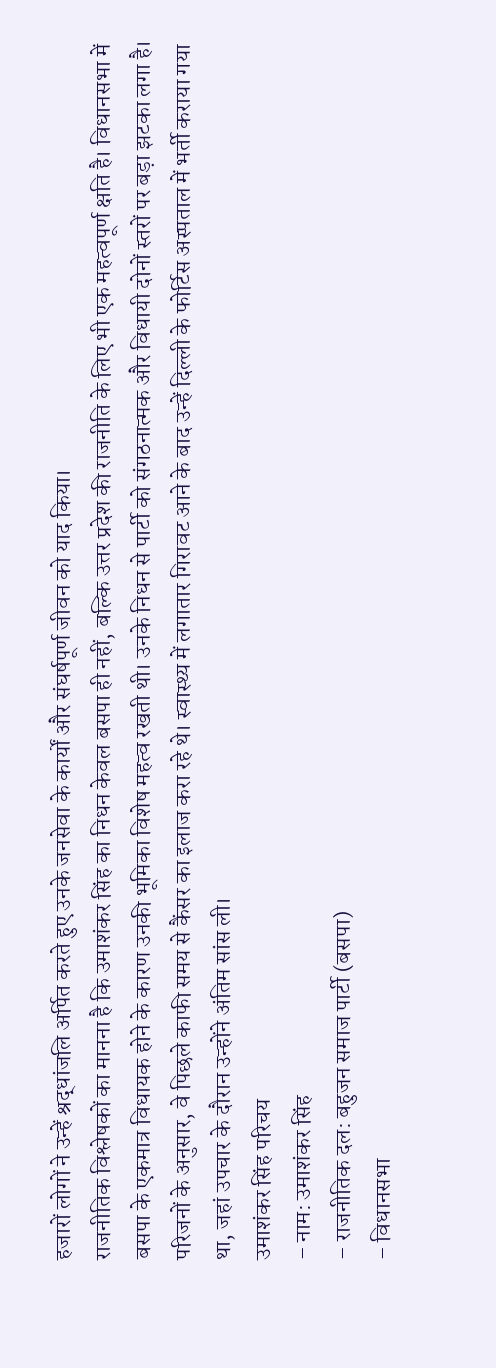हजारों लोगों ने उन्हें श्रद्धांजलि अर्पित करते हुए उनके जनसेवा के कार्यों और संघर्षपूर्ण जीवन को याद किया।
राजनीतिक विश्लेषकों का मानना है कि उमाशंकर सिंह का निधन केवल बसपा ही नहीं, बल्कि उत्तर प्रदेश की राजनीति के लिए भी एक महत्वपूर्ण क्षति है। विधानसभा में बसपा के एकमात्र विधायक होने के कारण उनकी भूमिका विशेष महत्व रखती थी। उनके निधन से पार्टी को संगठनात्मक और विधायी दोनों स्तरों पर बड़ा झटका लगा है।
परिजनों के अनुसार, वे पिछले काफी समय से कैंसर का इलाज करा रहे थे। स्वास्थ्य में लगातार गिरावट आने के बाद उन्हें दिल्ली के फोर्टिस अस्पताल में भर्ती कराया गया था, जहां उपचार के दौरान उन्होंने अंतिम सांस ली।
उमाशंकर सिंह परिचय
– नाम: उमाशंकर सिंह
– राजनीतिक दल: बहुजन समाज पार्टी (बसपा)
– विधानसभा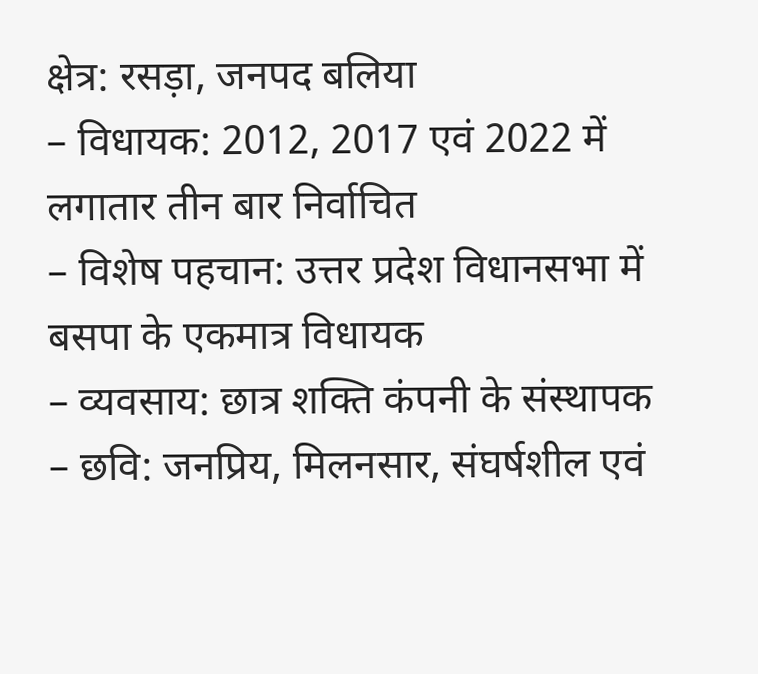क्षेत्र: रसड़ा, जनपद बलिया
– विधायक: 2012, 2017 एवं 2022 में लगातार तीन बार निर्वाचित
– विशेष पहचान: उत्तर प्रदेश विधानसभा में बसपा के एकमात्र विधायक
– व्यवसाय: छात्र शक्ति कंपनी के संस्थापक
– छवि: जनप्रिय, मिलनसार, संघर्षशील एवं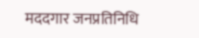मददगार जनप्रतिनिधि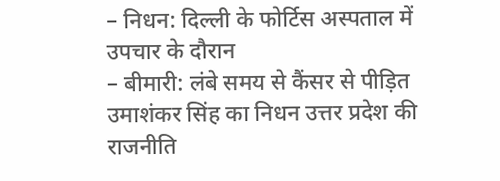– निधन: दिल्ली के फोर्टिस अस्पताल में उपचार के दौरान
– बीमारी: लंबे समय से कैंसर से पीड़ित
उमाशंकर सिंह का निधन उत्तर प्रदेश की राजनीति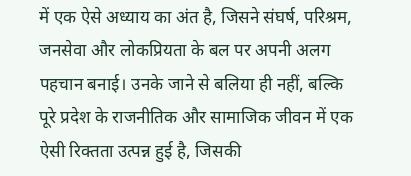में एक ऐसे अध्याय का अंत है, जिसने संघर्ष, परिश्रम, जनसेवा और लोकप्रियता के बल पर अपनी अलग पहचान बनाई। उनके जाने से बलिया ही नहीं, बल्कि पूरे प्रदेश के राजनीतिक और सामाजिक जीवन में एक ऐसी रिक्तता उत्पन्न हुई है, जिसकी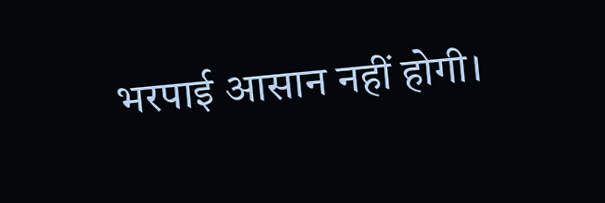भरपाई आसान नहीं होगी।